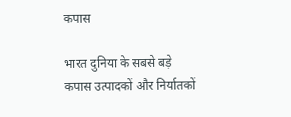कपास

भारत दुनिया के सबसे बड़े कपास उत्पादकों और निर्यातकों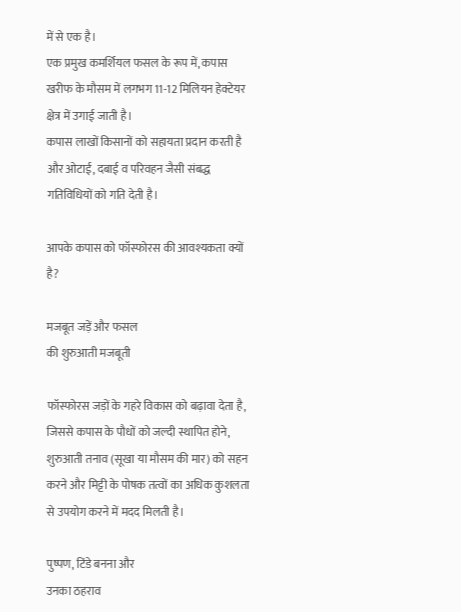में से एक है।
एक प्रमुख कमर्शियल फसल के रूप में, कपास खरीफ के मौसम में लगभग 11-12 मिलियन हेक्टेयर क्षेत्र में उगाई जाती है।
कपास लाखों किसानों को सहायता प्रदान करती है और ओटाई, दबाई व परिवहन जैसी संबद्ध गतिविधियों को गति देती है।

आपके कपास को फॉस्फोरस की आवश्यकता क्यों है?

मजबूत जड़ें और फसल
की शुरुआती मजबूती

फॉस्फोरस जड़ों के गहरे विकास को बढ़ावा देता है, जिससे कपास के पौधों को जल्दी स्थापित होने, शुरुआती तनाव (सूखा या मौसम की मार) को सहन करने और मिट्टी के पोषक तत्वों का अधिक कुशलता से उपयोग करने में मदद मिलती है।

पुष्पण, टिंडे बनना और
उनका ठहराव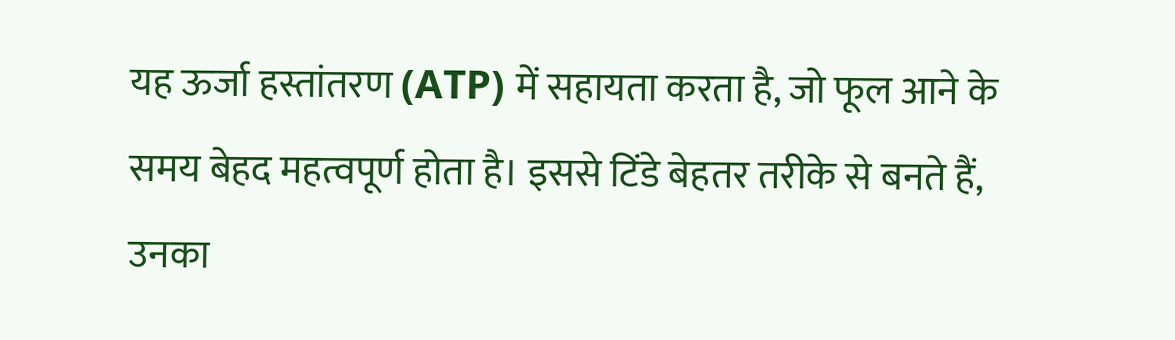यह ऊर्जा हस्तांतरण (ATP) में सहायता करता है, जो फूल आने के समय बेहद महत्वपूर्ण होता है। इससे टिंडे बेहतर तरीके से बनते हैं, उनका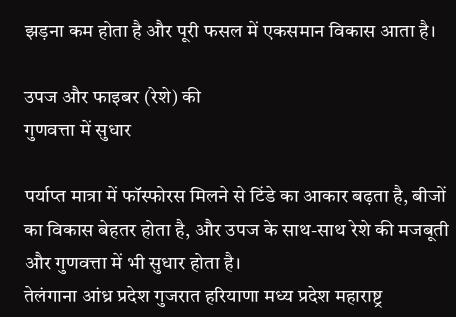झड़ना कम होता है और पूरी फसल में एकसमान विकास आता है।

उपज और फाइबर (रेशे) की
गुणवत्ता में सुधार

पर्याप्त मात्रा में फॉस्फोरस मिलने से टिंडे का आकार बढ़ता है, बीजों का विकास बेहतर होता है, और उपज के साथ-साथ रेशे की मजबूती और गुणवत्ता में भी सुधार होता है।
तेलंगाना आंध्र प्रदेश गुजरात हरियाणा मध्य प्रदेश महाराष्ट्र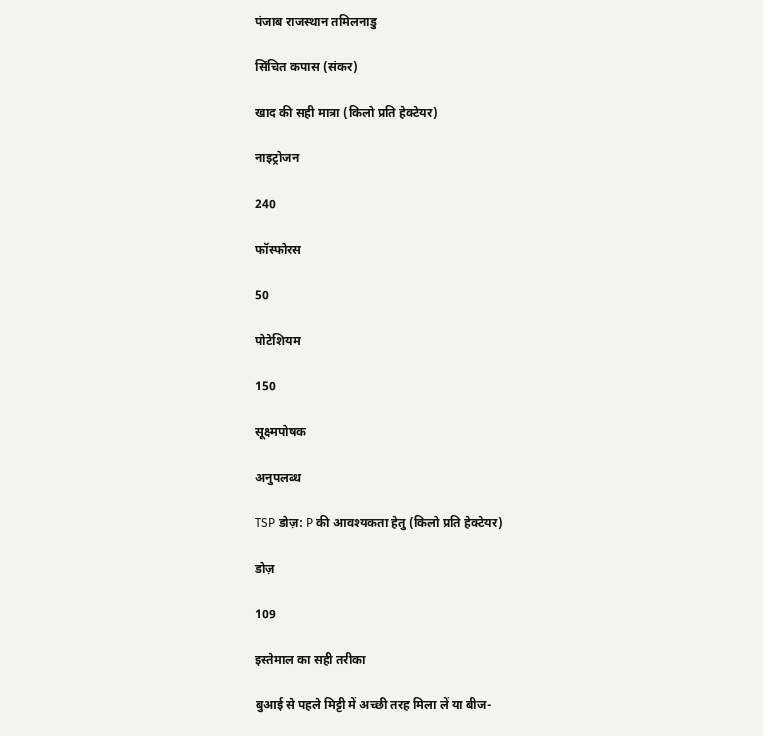पंजाब राजस्थान तमिलनाडु

सिंचित कपास (संकर)

खाद की सही मात्रा (किलो प्रति हेक्टेयर)

नाइट्रोजन

240

फॉस्फोरस

50

पोटेशियम

150

सूक्ष्मपोषक

अनुपलब्ध

TSP डोज़: P की आवश्यकता हेतु (किलो प्रति हेक्टेयर)

डोज़

109

इस्तेमाल का सही तरीका

बुआई से पहले मिट्टी में अच्छी तरह मिला लें या बीज-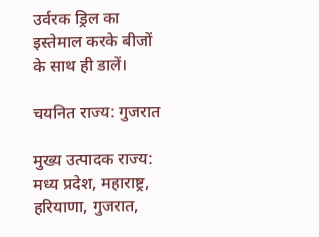उर्वरक ड्रिल का इस्तेमाल करके बीजों के साथ ही डालें।

चयनित राज्य: गुजरात

मुख्य उत्पादक राज्य: मध्य प्रदेश, महाराष्ट्र, हरियाणा, गुजरात,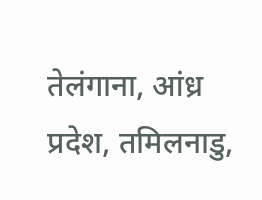तेलंगाना, आंध्र प्रदेश, तमिलनाडु,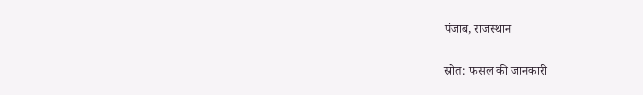पंजाब, राजस्थान

स्रोत: फसल की जानकारी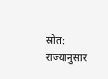स्रोत: राज्यानुसार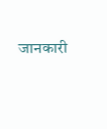जानकारी